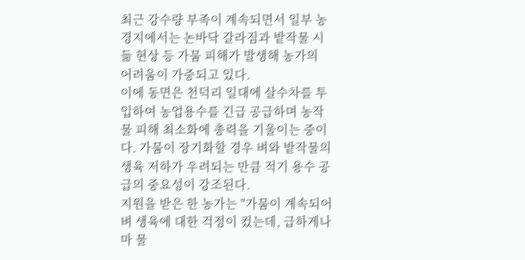최근 강수량 부족이 계속되면서 일부 농경지에서는 논바닥 갈라짐과 밭작물 시듦 현상 등 가뭄 피해가 발생해 농가의 어려움이 가중되고 있다.
이에 동면은 천덕리 일대에 살수차를 투입하여 농업용수를 긴급 공급하며 농작물 피해 최소화에 총력을 기울이는 중이다. 가뭄이 장기화할 경우 벼와 밭작물의 생육 저하가 우려되는 만큼 적기 용수 공급의 중요성이 강조된다.
지원을 받은 한 농가는 "가뭄이 계속되어 벼 생육에 대한 걱정이 컸는데, 급하게나마 물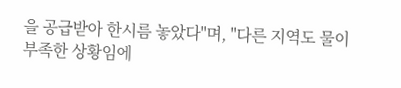을 공급받아 한시름 놓았다"며, "다른 지역도 물이 부족한 상황임에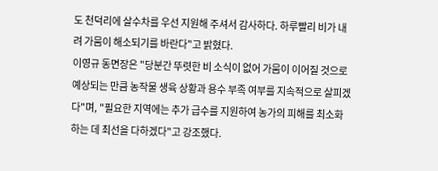도 천덕리에 살수차를 우선 지원해 주셔서 감사하다. 하루빨리 비가 내려 가뭄이 해소되기를 바란다"고 밝혔다.
이영규 동면장은 "당분간 뚜렷한 비 소식이 없어 가뭄이 이어질 것으로 예상되는 만큼 농작물 생육 상황과 용수 부족 여부를 지속적으로 살피겠다"며, "필요한 지역에는 추가 급수를 지원하여 농가의 피해를 최소화하는 데 최선을 다하겠다"고 강조했다.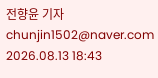전향윤 기자 chunjin1502@naver.com
2026.08.13 18:43